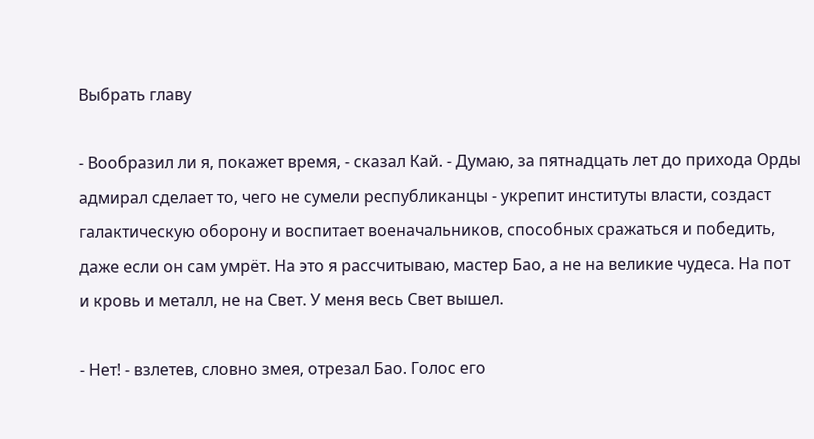Выбрать главу

- Вообразил ли я, покажет время, - сказал Кай. - Думаю, за пятнадцать лет до прихода Орды адмирал сделает то, чего не сумели республиканцы - укрепит институты власти, создаст галактическую оборону и воспитает военачальников, способных сражаться и победить, даже если он сам умрёт. На это я рассчитываю, мастер Бао, а не на великие чудеса. На пот и кровь и металл, не на Свет. У меня весь Свет вышел.

- Нет! - взлетев, словно змея, отрезал Бао. Голос его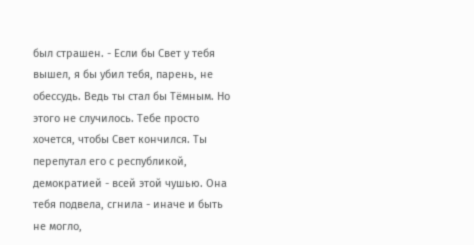был страшен. - Если бы Свет у тебя вышел, я бы убил тебя, парень, не обессудь. Ведь ты стал бы Тёмным. Но этого не случилось. Тебе просто хочется, чтобы Свет кончился. Ты перепутал его с республикой, демократией - всей этой чушью. Она тебя подвела, сгнила - иначе и быть не могло,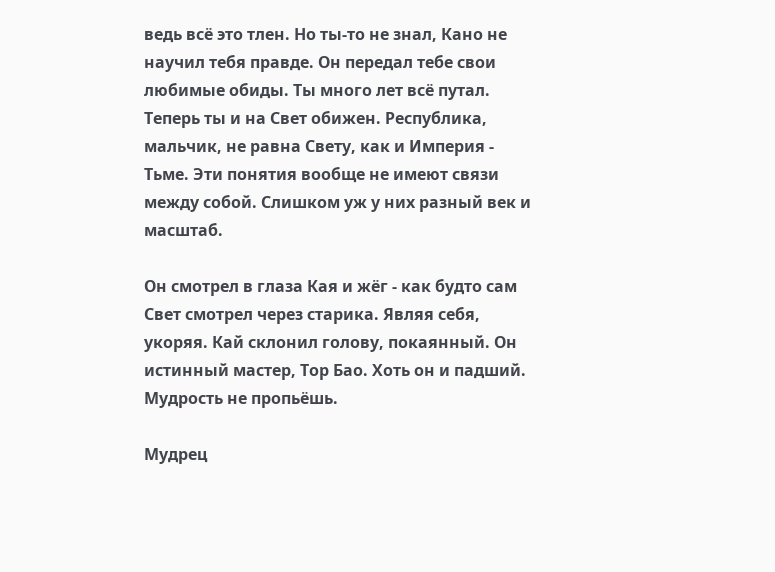ведь всё это тлен. Но ты-то не знал, Кано не научил тебя правде. Он передал тебе свои любимые обиды. Ты много лет всё путал. Теперь ты и на Свет обижен. Республика, мальчик, не равна Свету, как и Империя - Тьме. Эти понятия вообще не имеют связи между собой. Слишком уж у них разный век и масштаб.

Он смотрел в глаза Кая и жёг - как будто сам Свет смотрел через старика. Являя себя, укоряя. Кай склонил голову, покаянный. Он истинный мастер, Тор Бао. Хоть он и падший. Мудрость не пропьёшь.

Мудрец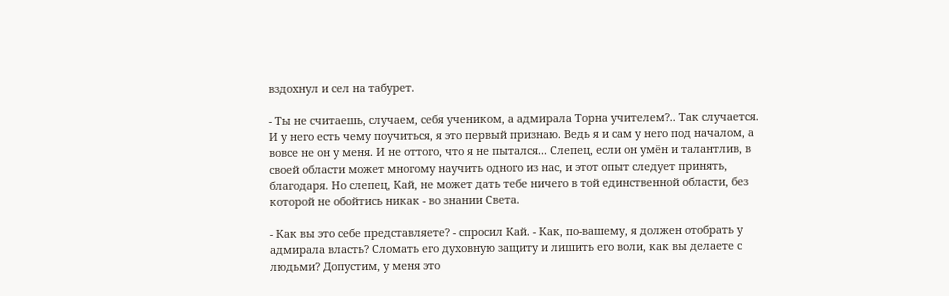вздохнул и сел на табурет.

- Ты не считаешь, случаем, себя учеником, а адмирала Торна учителем?.. Так случается. И у него есть чему поучиться, я это первый признаю. Ведь я и сам у него под началом, а вовсе не он у меня. И не оттого, что я не пытался... Слепец, если он умён и талантлив, в своей области может многому научить одного из нас, и этот опыт следует принять, благодаря. Но слепец, Кай, не может дать тебе ничего в той единственной области, без которой не обойтись никак - во знании Света.

- Как вы это себе представляете? - спросил Кай. - Как, по-вашему, я должен отобрать у адмирала власть? Сломать его духовную защиту и лишить его воли, как вы делаете с людьми? Допустим, у меня это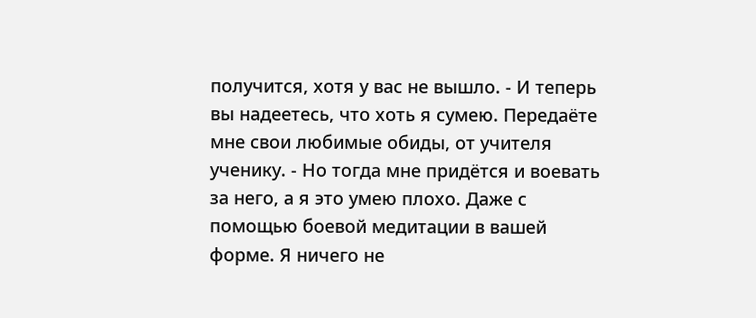получится, хотя у вас не вышло. - И теперь вы надеетесь, что хоть я сумею. Передаёте мне свои любимые обиды, от учителя ученику. - Но тогда мне придётся и воевать за него, а я это умею плохо. Даже с помощью боевой медитации в вашей форме. Я ничего не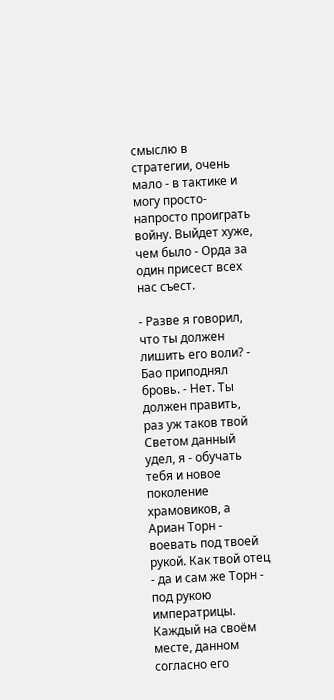смыслю в стратегии, очень мало - в тактике и могу просто-напросто проиграть войну. Выйдет хуже, чем было - Орда за один присест всех нас съест.

- Разве я говорил, что ты должен лишить его воли? - Бао приподнял бровь. - Нет. Ты должен править, раз уж таков твой Светом данный удел, я - обучать тебя и новое поколение храмовиков, а Ариан Торн - воевать под твоей рукой. Как твой отец - да и сам же Торн - под рукою императрицы. Каждый на своём месте, данном согласно его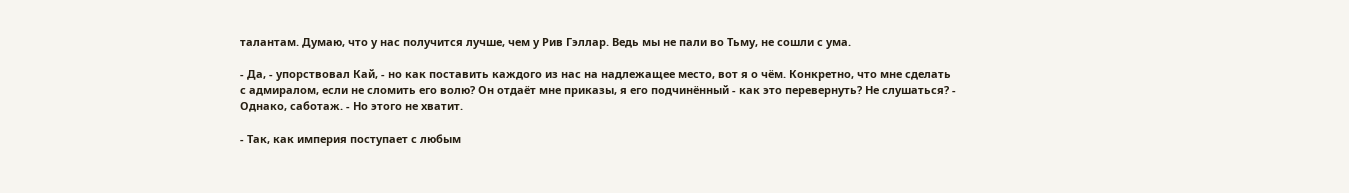талантам. Думаю, что у нас получится лучше, чем у Рив Гэллар. Ведь мы не пали во Тьму, не сошли с ума.

- Да, - упорствовал Кай, - но как поставить каждого из нас на надлежащее место, вот я о чём. Конкретно, что мне сделать с адмиралом, если не сломить его волю? Он отдаёт мне приказы, я его подчинённый - как это перевернуть? Не слушаться? - Однако, саботаж. - Но этого не хватит.

- Так, как империя поступает с любым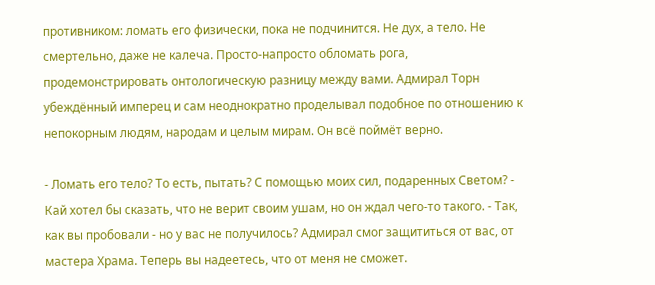противником: ломать его физически, пока не подчинится. Не дух, а тело. Не смертельно, даже не калеча. Просто-напросто обломать рога, продемонстрировать онтологическую разницу между вами. Адмирал Торн убеждённый имперец и сам неоднократно проделывал подобное по отношению к непокорным людям, народам и целым мирам. Он всё поймёт верно.

- Ломать его тело? То есть, пытать? С помощью моих сил, подаренных Светом? - Кай хотел бы сказать, что не верит своим ушам, но он ждал чего-то такого. - Так, как вы пробовали - но у вас не получилось? Адмирал смог защититься от вас, от мастера Храма. Теперь вы надеетесь, что от меня не сможет.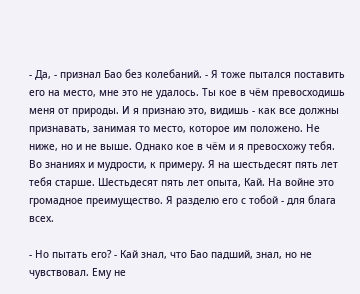- Да, - признал Бао без колебаний. - Я тоже пытался поставить его на место, мне это не удалось. Ты кое в чём превосходишь меня от природы. И я признаю это, видишь - как все должны признавать, занимая то место, которое им положено. Не ниже, но и не выше. Однако кое в чём и я превосхожу тебя. Во знаниях и мудрости, к примеру. Я на шестьдесят пять лет тебя старше. Шестьдесят пять лет опыта, Кай. На войне это громадное преимущество. Я разделю его с тобой - для блага всех.

- Но пытать его? - Кай знал, что Бао падший, знал, но не чувствовал. Ему не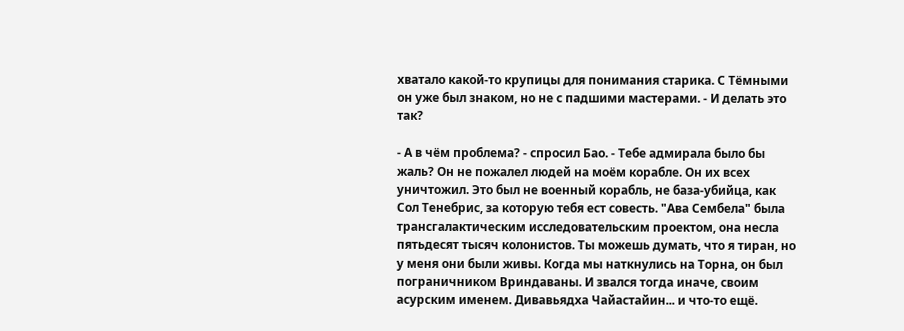хватало какой-то крупицы для понимания старика. С Тёмными он уже был знаком, но не с падшими мастерами. - И делать это так?

- А в чём проблема? - спросил Бао. - Тебе адмирала было бы жаль? Он не пожалел людей на моём корабле. Он их всех уничтожил. Это был не военный корабль, не база-убийца, как Сол Тенебрис, за которую тебя ест совесть. "Ава Сембела" была трансгалактическим исследовательским проектом, она несла пятьдесят тысяч колонистов. Ты можешь думать, что я тиран, но у меня они были живы. Когда мы наткнулись на Торна, он был пограничником Вриндаваны. И звался тогда иначе, своим асурским именем. Дивавьядха Чайастайин... и что-то ещё.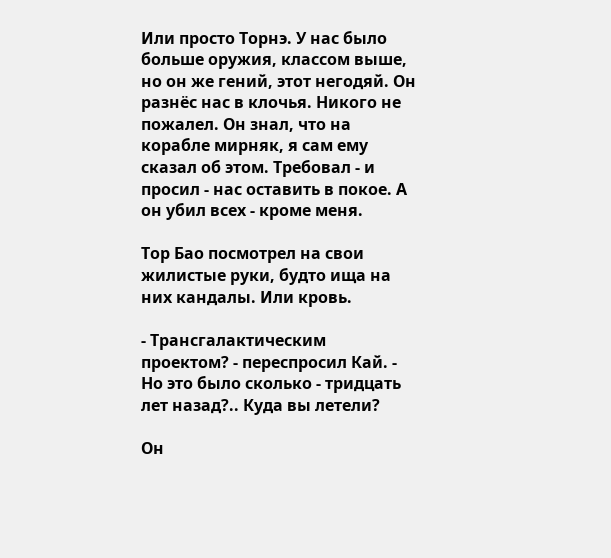Или просто Торнэ. У нас было больше оружия, классом выше, но он же гений, этот негодяй. Он разнёс нас в клочья. Никого не пожалел. Он знал, что на корабле мирняк, я сам ему сказал об этом. Требовал - и просил - нас оставить в покое. А он убил всех - кроме меня.

Тор Бао посмотрел на свои жилистые руки, будто ища на них кандалы. Или кровь.

- Трансгалактическим проектом? - переспросил Кай. - Но это было сколько - тридцать лет назад?.. Куда вы летели?

Он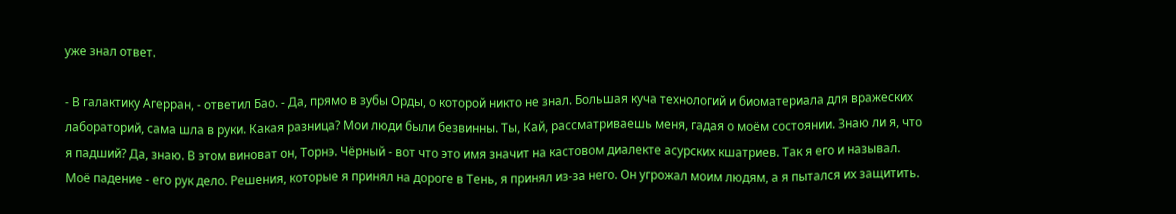уже знал ответ.

- В галактику Агерран, - ответил Бао. - Да, прямо в зубы Орды, о которой никто не знал. Большая куча технологий и биоматериала для вражеских лабораторий, сама шла в руки. Какая разница? Мои люди были безвинны. Ты, Кай, рассматриваешь меня, гадая о моём состоянии. Знаю ли я, что я падший? Да, знаю. В этом виноват он, Торнэ. Чёрный - вот что это имя значит на кастовом диалекте асурских кшатриев. Так я его и называл. Моё падение - его рук дело. Решения, которые я принял на дороге в Тень, я принял из-за него. Он угрожал моим людям, а я пытался их защитить.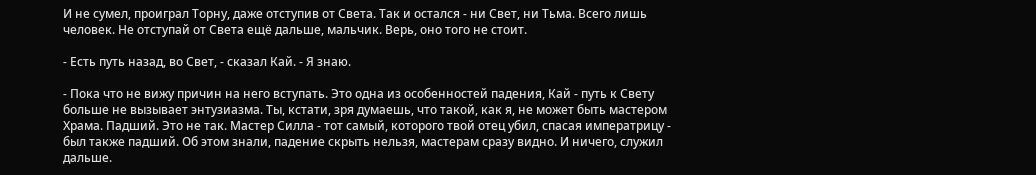И не сумел, проиграл Торну, даже отступив от Света. Так и остался - ни Свет, ни Тьма. Всего лишь человек. Не отступай от Света ещё дальше, мальчик. Верь, оно того не стоит.

- Есть путь назад, во Свет, - сказал Кай. - Я знаю.

- Пока что не вижу причин на него вступать. Это одна из особенностей падения, Кай - путь к Свету больше не вызывает энтузиазма. Ты, кстати, зря думаешь, что такой, как я, не может быть мастером Храма. Падший. Это не так. Мастер Силла - тот самый, которого твой отец убил, спасая императрицу - был также падший. Об этом знали, падение скрыть нельзя, мастерам сразу видно. И ничего, служил дальше.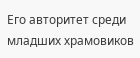Его авторитет среди младших храмовиков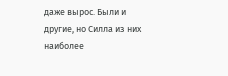даже вырос. Были и другие, но Силла из них наиболее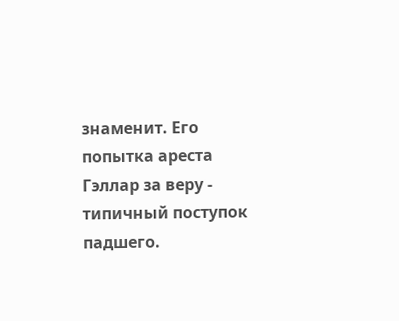знаменит. Его попытка ареста Гэллар за веру - типичный поступок падшего.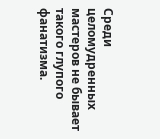Среди целомудренных мастеров не бывает такого глупого фанатизма.